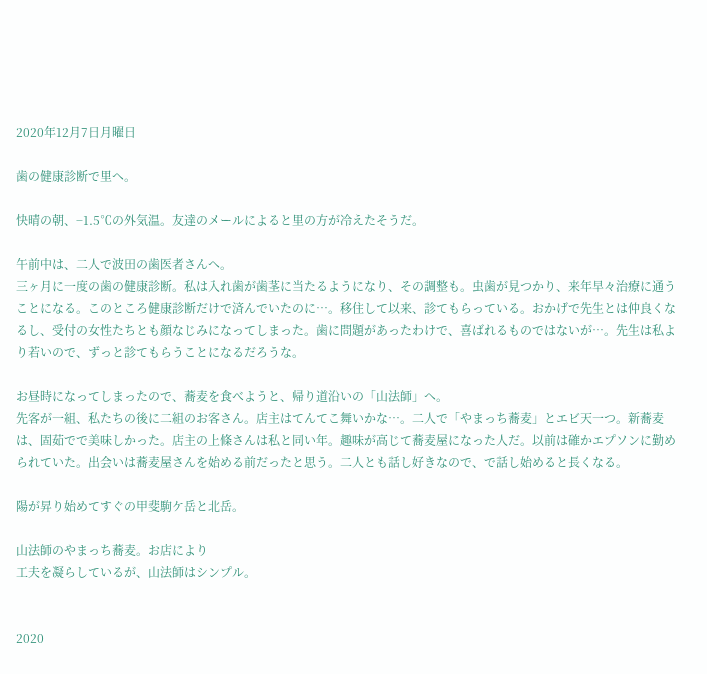2020年12月7日月曜日

歯の健康診断で里へ。

快晴の朝、−1.5℃の外気温。友達のメールによると里の方が冷えたそうだ。

午前中は、二人で波田の歯医者さんへ。
三ヶ月に一度の歯の健康診断。私は入れ歯が歯茎に当たるようになり、その調整も。虫歯が見つかり、来年早々治療に通うことになる。このところ健康診断だけで済んでいたのに…。移住して以来、診てもらっている。おかげで先生とは仲良くなるし、受付の女性たちとも顔なじみになってしまった。歯に問題があったわけで、喜ばれるものではないが…。先生は私より若いので、ずっと診てもらうことになるだろうな。

お昼時になってしまったので、蕎麦を食べようと、帰り道沿いの「山法師」へ。
先客が一組、私たちの後に二組のお客さん。店主はてんてこ舞いかな…。二人で「やまっち蕎麦」とエビ天一つ。新蕎麦は、固茹でで美味しかった。店主の上條さんは私と同い年。趣味が高じて蕎麦屋になった人だ。以前は確かエプソンに勤められていた。出会いは蕎麦屋さんを始める前だったと思う。二人とも話し好きなので、で話し始めると長くなる。

陽が昇り始めてすぐの甲斐駒ケ岳と北岳。

山法師のやまっち蕎麦。お店により
工夫を凝らしているが、山法師はシンプル。


2020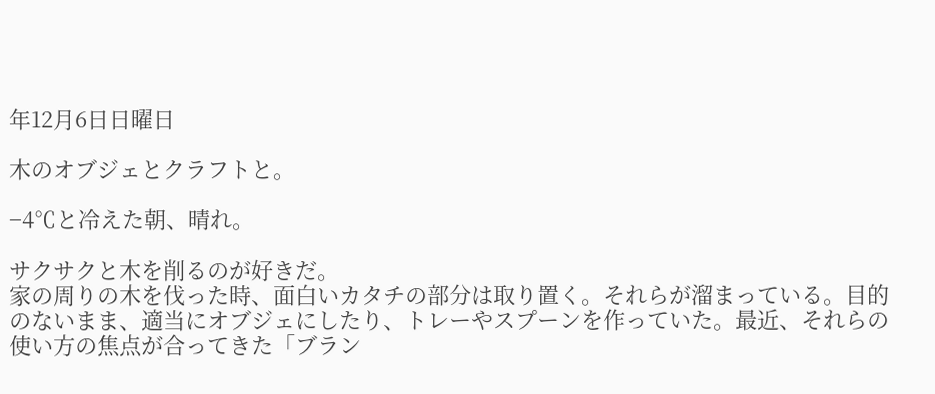年12月6日日曜日

木のオブジェとクラフトと。

−4℃と冷えた朝、晴れ。

サクサクと木を削るのが好きだ。
家の周りの木を伐った時、面白いカタチの部分は取り置く。それらが溜まっている。目的のないまま、適当にオブジェにしたり、トレーやスプーンを作っていた。最近、それらの使い方の焦点が合ってきた「ブラン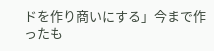ドを作り商いにする」今まで作ったも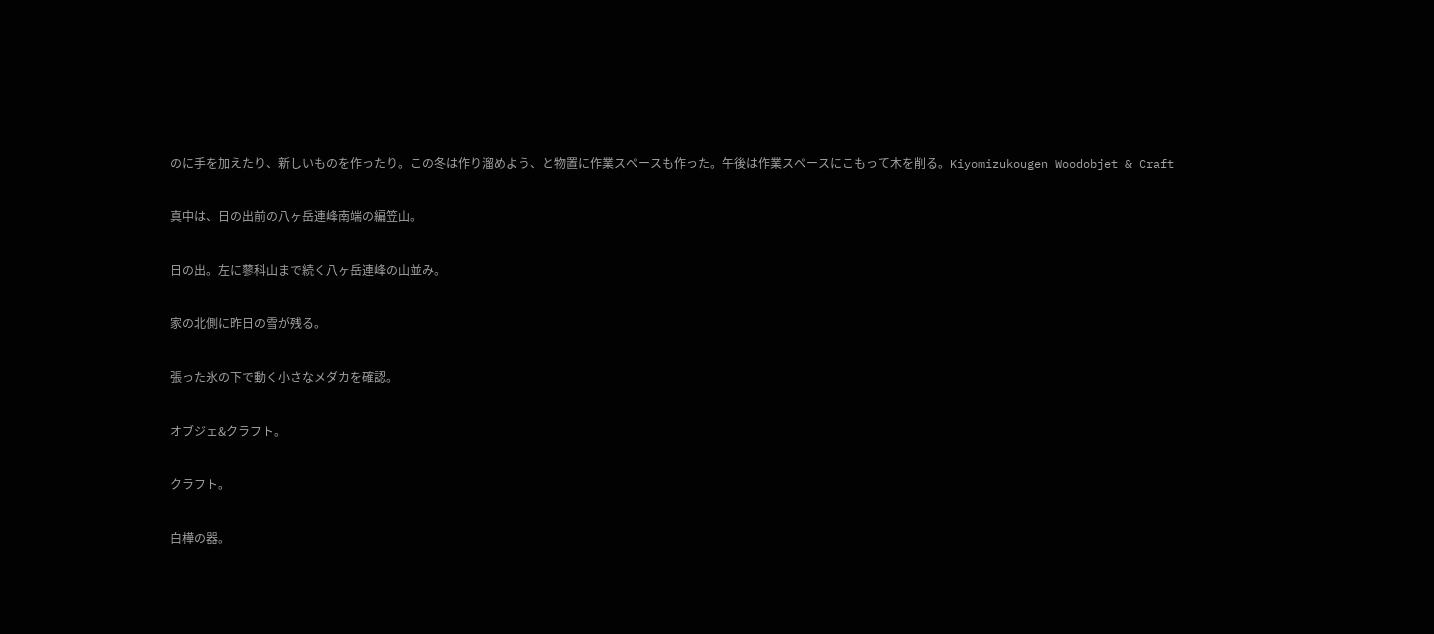のに手を加えたり、新しいものを作ったり。この冬は作り溜めよう、と物置に作業スペースも作った。午後は作業スペースにこもって木を削る。Kiyomizukougen Woodobjet & Craft

真中は、日の出前の八ヶ岳連峰南端の編笠山。

日の出。左に蓼科山まで続く八ヶ岳連峰の山並み。

家の北側に昨日の雪が残る。

張った氷の下で動く小さなメダカを確認。

オブジェ&クラフト。

クラフト。

白樺の器。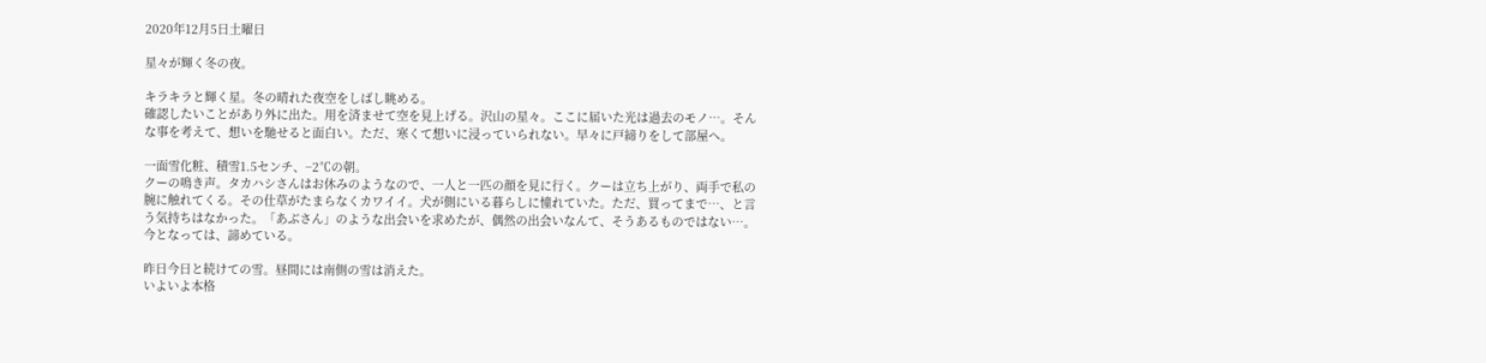2020年12月5日土曜日

星々が輝く冬の夜。

キラキラと輝く星。冬の晴れた夜空をしばし眺める。
確認したいことがあり外に出た。用を済ませて空を見上げる。沢山の星々。ここに届いた光は過去のモノ…。そんな事を考えて、想いを馳せると面白い。ただ、寒くて想いに浸っていられない。早々に戸締りをして部屋へ。

一面雪化粧、積雪1.5センチ、−2℃の朝。
クーの鳴き声。タカハシさんはお休みのようなので、一人と一匹の顔を見に行く。クーは立ち上がり、両手で私の腕に触れてくる。その仕草がたまらなくカワイイ。犬が側にいる暮らしに憧れていた。ただ、買ってまで…、と言う気持ちはなかった。「あぶさん」のような出会いを求めたが、偶然の出会いなんて、そうあるものではない…。今となっては、諦めている。

昨日今日と続けての雪。昼間には南側の雪は消えた。
いよいよ本格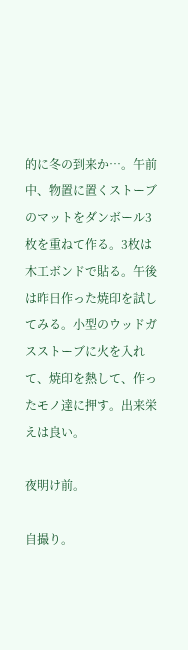的に冬の到来か…。午前中、物置に置くストーブのマットをダンボール3枚を重ねて作る。3枚は木工ボンドで貼る。午後は昨日作った焼印を試してみる。小型のウッドガスストーブに火を入れて、焼印を熱して、作ったモノ達に押す。出来栄えは良い。

夜明け前。

自撮り。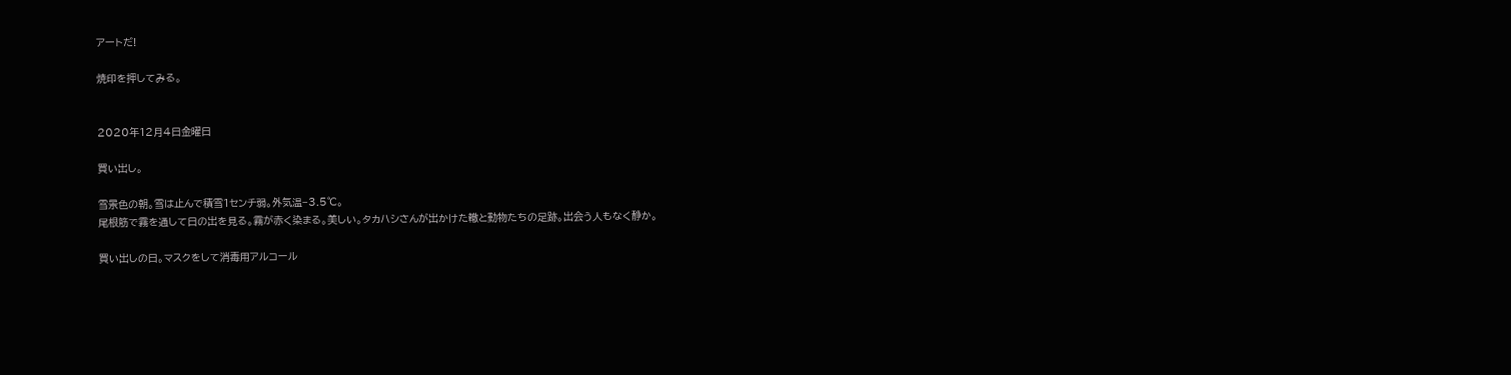アートだ!

焼印を押してみる。


2020年12月4日金曜日

買い出し。

雪景色の朝。雪は止んで積雪1センチ弱。外気温−3.5℃。
尾根筋で霧を通して日の出を見る。霧が赤く染まる。美しい。タカハシさんが出かけた轍と動物たちの足跡。出会う人もなく静か。

買い出しの日。マスクをして消毒用アルコール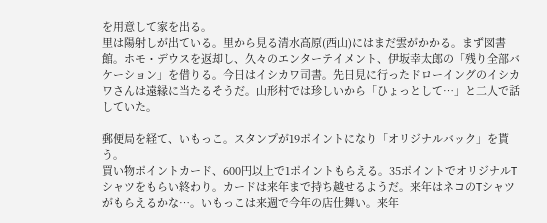を用意して家を出る。
里は陽射しが出ている。里から見る清水高原(西山)にはまだ雲がかかる。まず図書館。ホモ・デウスを返却し、久々のエンターテイメント、伊坂幸太郎の「残り全部バケーション」を借りる。今日はイシカワ司書。先日見に行ったドローイングのイシカワさんは遠縁に当たるそうだ。山形村では珍しいから「ひょっとして…」と二人で話していた。

郵便局を経て、いもっこ。スタンプが19ポイントになり「オリジナルバック」を貰う。
買い物ポイントカード、600円以上で1ポイントもらえる。35ポイントでオリジナルTシャツをもらい終わり。カードは来年まで持ち越せるようだ。来年はネコのTシャツがもらえるかな…。いもっこは来週で今年の店仕舞い。来年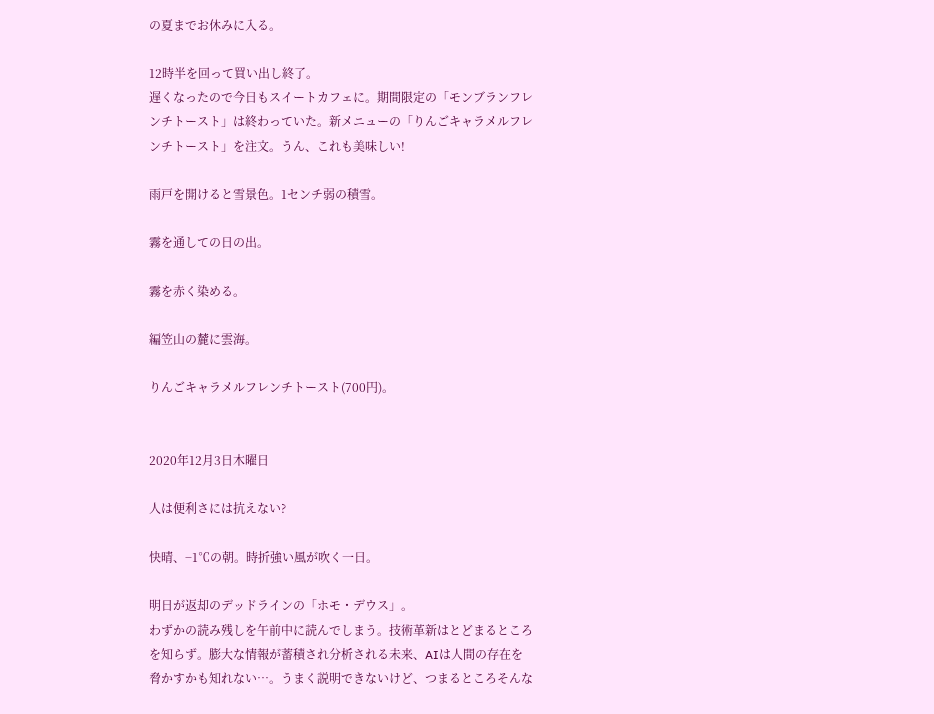の夏までお休みに入る。

12時半を回って買い出し終了。
遅くなったので今日もスイートカフェに。期間限定の「モンブランフレンチトースト」は終わっていた。新メニューの「りんごキャラメルフレンチトースト」を注文。うん、これも美味しい!

雨戸を開けると雪景色。1センチ弱の積雪。

霧を通しての日の出。

霧を赤く染める。

編笠山の麓に雲海。

りんごキャラメルフレンチトースト(700円)。


2020年12月3日木曜日

人は便利さには抗えない?

快晴、−1℃の朝。時折強い風が吹く一日。

明日が返却のデッドラインの「ホモ・デウス」。
わずかの読み残しを午前中に読んでしまう。技術革新はとどまるところを知らず。膨大な情報が蓄積され分析される未来、AIは人間の存在を脅かすかも知れない…。うまく説明できないけど、つまるところそんな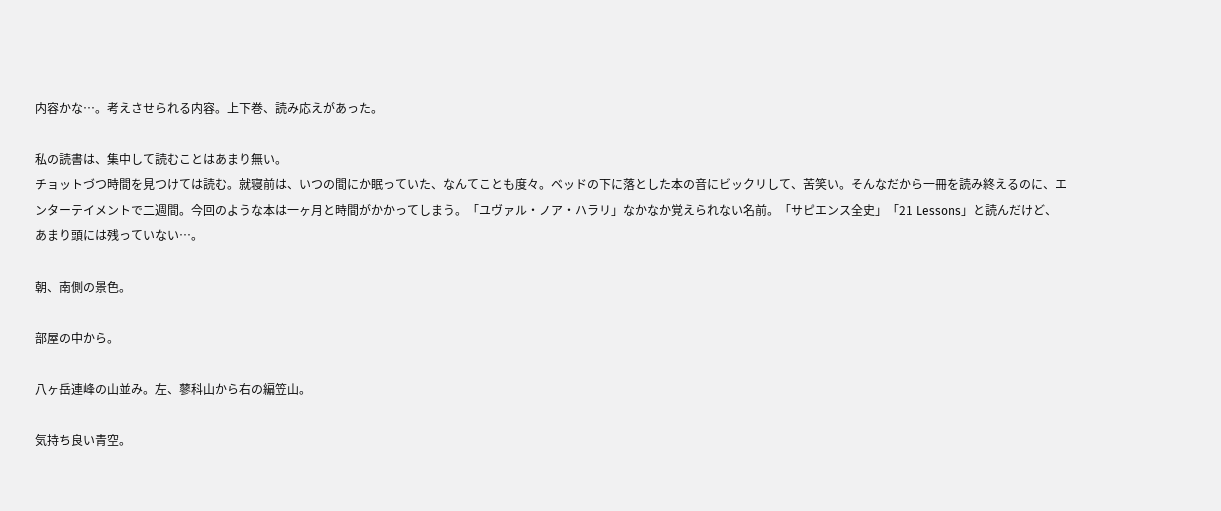内容かな…。考えさせられる内容。上下巻、読み応えがあった。

私の読書は、集中して読むことはあまり無い。
チョットづつ時間を見つけては読む。就寝前は、いつの間にか眠っていた、なんてことも度々。ベッドの下に落とした本の音にビックリして、苦笑い。そんなだから一冊を読み終えるのに、エンターテイメントで二週間。今回のような本は一ヶ月と時間がかかってしまう。「ユヴァル・ノア・ハラリ」なかなか覚えられない名前。「サピエンス全史」「21 Lessons」と読んだけど、あまり頭には残っていない…。

朝、南側の景色。

部屋の中から。

八ヶ岳連峰の山並み。左、蓼科山から右の編笠山。

気持ち良い青空。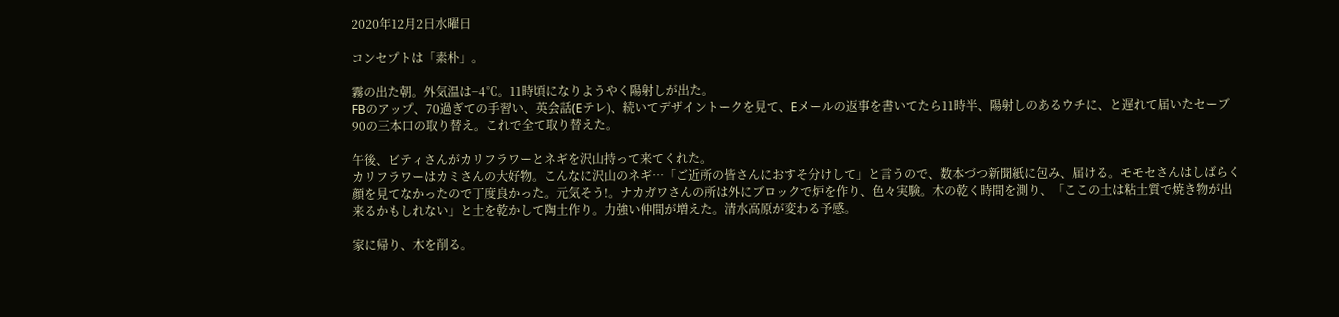2020年12月2日水曜日

コンセプトは「素朴」。

霧の出た朝。外気温は−4℃。11時頃になりようやく陽射しが出た。
FBのアップ、70過ぎての手習い、英会話(Eテレ)、続いてデザイントークを見て、Eメールの返事を書いてたら11時半、陽射しのあるウチに、と遅れて届いたセーブ90の三本口の取り替え。これで全て取り替えた。

午後、ビティさんがカリフラワーとネギを沢山持って来てくれた。
カリフラワーはカミさんの大好物。こんなに沢山のネギ…「ご近所の皆さんにおすそ分けして」と言うので、数本づつ新聞紙に包み、届ける。モモセさんはしばらく顔を見てなかったので丁度良かった。元気そう!。ナカガワさんの所は外にブロックで炉を作り、色々実験。木の乾く時間を測り、「ここの土は粘土質で焼き物が出来るかもしれない」と土を乾かして陶土作り。力強い仲間が増えた。清水高原が変わる予感。

家に帰り、木を削る。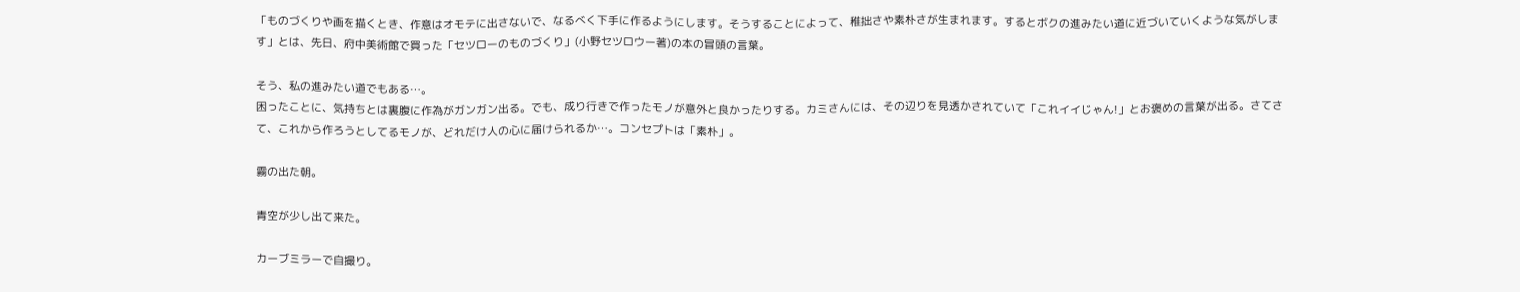「ものづくりや画を描くとき、作意はオモテに出さないで、なるべく下手に作るようにします。そうすることによって、稚拙さや素朴さが生まれます。するとボクの進みたい道に近づいていくような気がします」とは、先日、府中美術館で買った「セツローのものづくり」(小野セツロウー著)の本の冒頭の言葉。

そう、私の進みたい道でもある…。
困ったことに、気持ちとは裏腹に作為がガンガン出る。でも、成り行きで作ったモノが意外と良かったりする。カミさんには、その辺りを見透かされていて「これイイじゃん!」とお褒めの言葉が出る。さてさて、これから作ろうとしてるモノが、どれだけ人の心に届けられるか…。コンセプトは「素朴」。

霧の出た朝。

青空が少し出て来た。

カーブミラーで自撮り。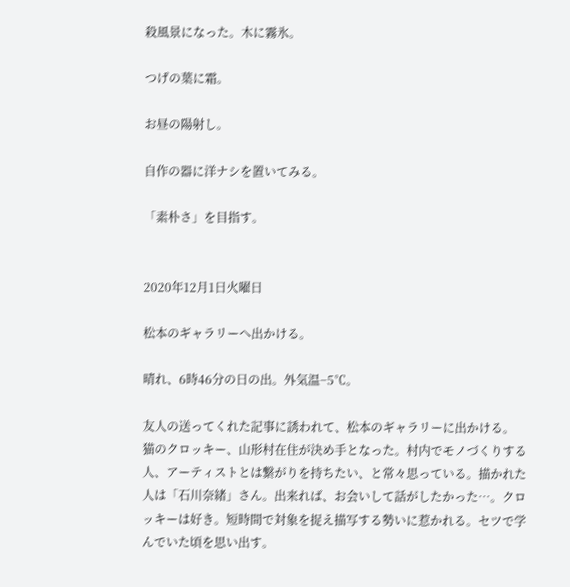殺風景になった。木に霧氷。

つげの葉に霜。

お昼の陽射し。

自作の器に洋ナシを置いてみる。

「素朴さ」を目指す。


2020年12月1日火曜日

松本のギャラリーへ出かける。

晴れ、6時46分の日の出。外気温−5℃。

友人の送ってくれた記事に誘われて、松本のギャラリーに出かける。
猫のクロッキー、山形村在住が決め手となった。村内でモノづくりする人、アーティストとは繋がりを持ちたい、と常々思っている。描かれた人は「石川奈緒」さん。出来れば、お会いして話がしたかった…。クロッキーは好き。短時間で対象を捉え描写する勢いに惹かれる。セツで学んでいた頃を思い出す。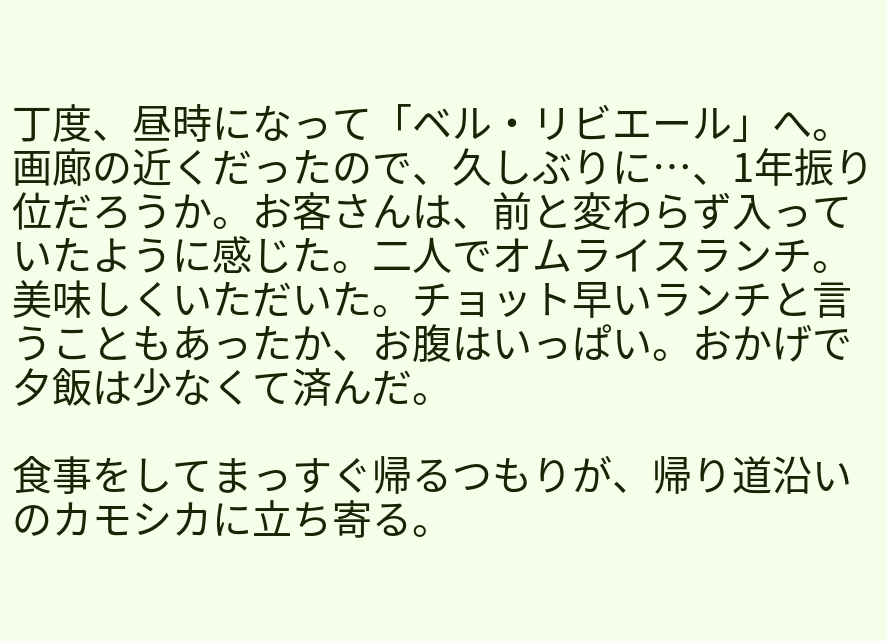丁度、昼時になって「ベル・リビエール」へ。
画廊の近くだったので、久しぶりに…、1年振り位だろうか。お客さんは、前と変わらず入っていたように感じた。二人でオムライスランチ。美味しくいただいた。チョット早いランチと言うこともあったか、お腹はいっぱい。おかげで夕飯は少なくて済んだ。

食事をしてまっすぐ帰るつもりが、帰り道沿いのカモシカに立ち寄る。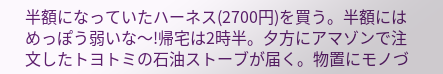半額になっていたハーネス(2700円)を買う。半額にはめっぽう弱いな〜!帰宅は2時半。夕方にアマゾンで注文したトヨトミの石油ストーブが届く。物置にモノづ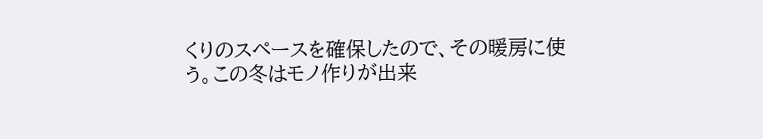くりのスペースを確保したので、その暖房に使う。この冬はモノ作りが出来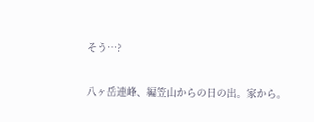そう…?

八ヶ岳連峰、編笠山からの日の出。家から。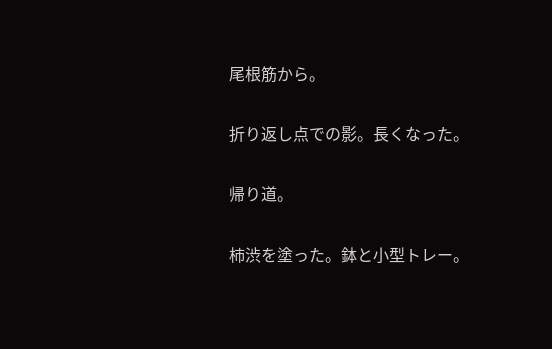尾根筋から。

折り返し点での影。長くなった。

帰り道。

柿渋を塗った。鉢と小型トレー。